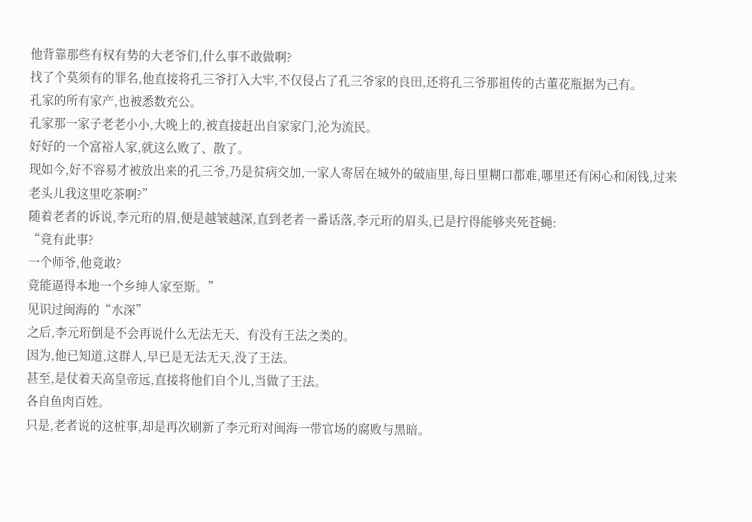他背靠那些有权有势的大老爷们,什么事不敢做啊?
找了个莫须有的罪名,他直接将孔三爷打入大牢,不仅侵占了孔三爷家的良田,还将孔三爷那祖传的古董花瓶据为己有。
孔家的所有家产,也被悉数充公。
孔家那一家子老老小小,大晚上的,被直接赶出自家家门,沦为流民。
好好的一个富裕人家,就这么败了、散了。
现如今,好不容易才被放出来的孔三爷,乃是贫病交加,一家人寄居在城外的破庙里,每日里糊口都难,哪里还有闲心和闲钱,过来老头儿我这里吃茶啊?”
随着老者的诉说,李元珩的眉,便是越皱越深,直到老者一番话落,李元珩的眉头,已是拧得能够夹死苍蝇:
“竟有此事?
一个师爷,他竟敢?
竟能逼得本地一个乡绅人家至斯。”
见识过闽海的“水深”
之后,李元珩倒是不会再说什么无法无天、有没有王法之类的。
因为,他已知道,这群人,早已是无法无天,没了王法。
甚至,是仗着天高皇帝远,直接将他们自个儿,当做了王法。
各自鱼肉百姓。
只是,老者说的这桩事,却是再次刷新了李元珩对闽海一带官场的腐败与黑暗。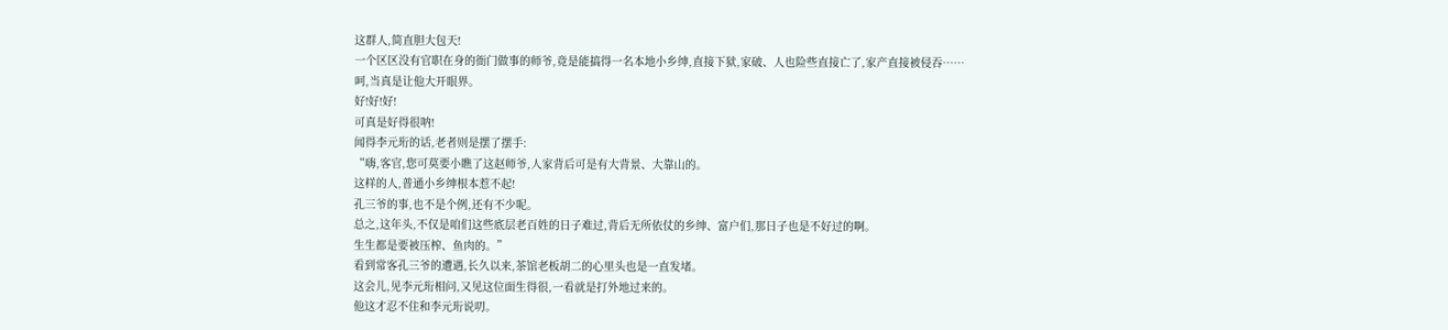这群人,简直胆大包天!
一个区区没有官职在身的衙门做事的师爷,竟是能搞得一名本地小乡绅,直接下狱,家破、人也险些直接亡了,家产直接被侵吞……
呵,当真是让他大开眼界。
好!好!好!
可真是好得很呐!
闻得李元珩的话,老者则是摆了摆手:
“嗨,客官,您可莫要小瞧了这赵师爷,人家背后可是有大背景、大靠山的。
这样的人,普通小乡绅根本惹不起!
孔三爷的事,也不是个例,还有不少呢。
总之,这年头,不仅是咱们这些底层老百姓的日子难过,背后无所依仗的乡绅、富户们,那日子也是不好过的啊。
生生都是要被压榨、鱼肉的。”
看到常客孔三爷的遭遇,长久以来,茶馆老板胡二的心里头也是一直发堵。
这会儿,见李元珩相问,又见这位面生得很,一看就是打外地过来的。
他这才忍不住和李元珩说叨。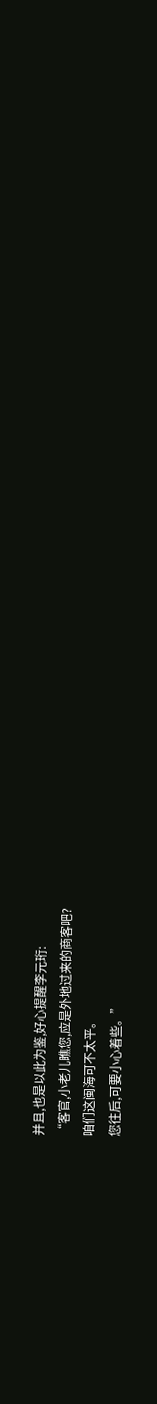并且,也是以此为鉴,好心提醒李元珩:
“客官,小老儿瞧您,应是外地过来的商客吧?
咱们这闽海可不太平。
您往后,可要小心着些。”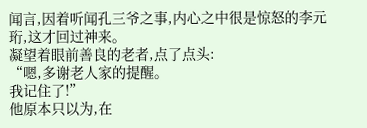闻言,因着听闻孔三爷之事,内心之中很是惊怒的李元珩,这才回过神来。
凝望着眼前善良的老者,点了点头:
“嗯,多谢老人家的提醒。
我记住了!”
他原本只以为,在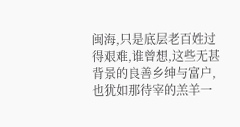闽海,只是底层老百姓过得艰难,谁曾想,这些无甚背景的良善乡绅与富户,也犹如那待宰的羔羊一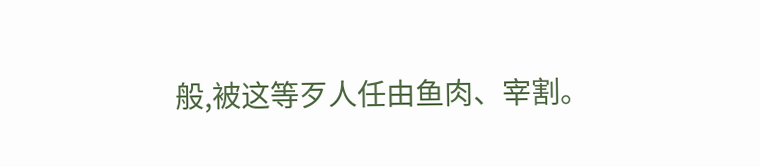般,被这等歹人任由鱼肉、宰割。